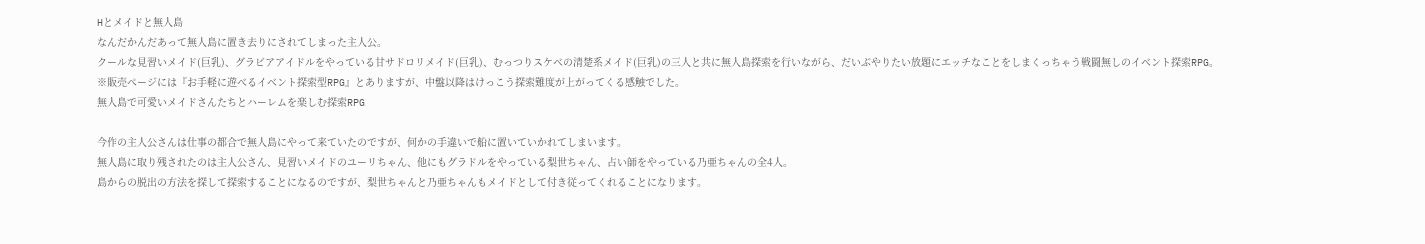Hとメイドと無人島
なんだかんだあって無人島に置き去りにされてしまった主人公。
クールな見習いメイド(巨乳)、グラビアアイドルをやっている甘サドロリメイド(巨乳)、むっつりスケベの清楚系メイド(巨乳)の三人と共に無人島探索を行いながら、だいぶやりたい放題にエッチなことをしまくっちゃう戦闘無しのイベント探索RPG。
※販売ページには『お手軽に遊べるイベント探索型RPG』とありますが、中盤以降はけっこう探索難度が上がってくる感触でした。
無人島で可愛いメイドさんたちとハーレムを楽しむ探索RPG

今作の主人公さんは仕事の都合で無人島にやって来ていたのですが、何かの手違いで船に置いていかれてしまいます。
無人島に取り残されたのは主人公さん、見習いメイドのユーリちゃん、他にもグラドルをやっている梨世ちゃん、占い師をやっている乃亜ちゃんの全4人。
島からの脱出の方法を探して探索することになるのですが、梨世ちゃんと乃亜ちゃんもメイドとして付き従ってくれることになります。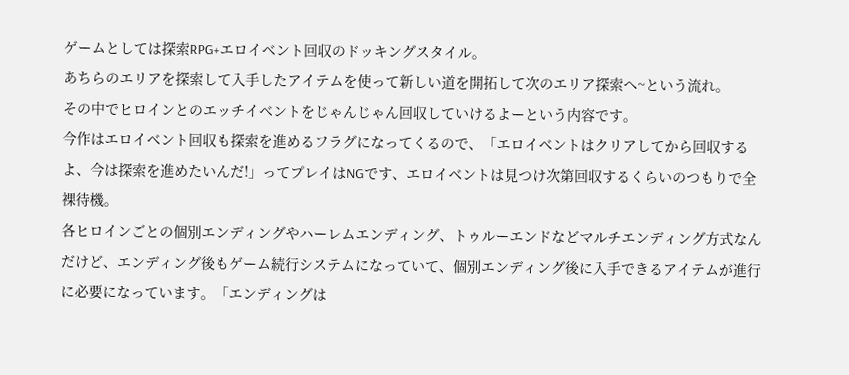ゲームとしては探索RPG+エロイベント回収のドッキングスタイル。
あちらのエリアを探索して入手したアイテムを使って新しい道を開拓して次のエリア探索へ~という流れ。
その中でヒロインとのエッチイベントをじゃんじゃん回収していけるよーという内容です。
今作はエロイベント回収も探索を進めるフラグになってくるので、「エロイベントはクリアしてから回収するよ、今は探索を進めたいんだ!」ってプレイはNGです、エロイベントは見つけ次第回収するくらいのつもりで全裸待機。
各ヒロインごとの個別エンディングやハーレムエンディング、トゥルーエンドなどマルチエンディング方式なんだけど、エンディング後もゲーム続行システムになっていて、個別エンディング後に入手できるアイテムが進行に必要になっています。「エンディングは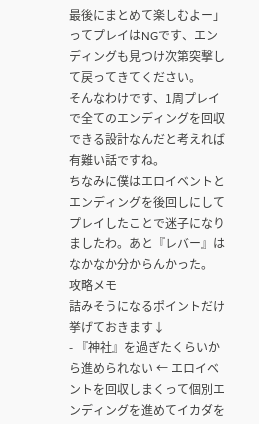最後にまとめて楽しむよー」ってプレイはNGです、エンディングも見つけ次第突撃して戻ってきてください。
そんなわけです、1周プレイで全てのエンディングを回収できる設計なんだと考えれば有難い話ですね。
ちなみに僕はエロイベントとエンディングを後回しにしてプレイしたことで迷子になりましたわ。あと『レバー』はなかなか分からんかった。
攻略メモ
詰みそうになるポイントだけ挙げておきます↓
- 『神社』を過ぎたくらいから進められない ← エロイベントを回収しまくって個別エンディングを進めてイカダを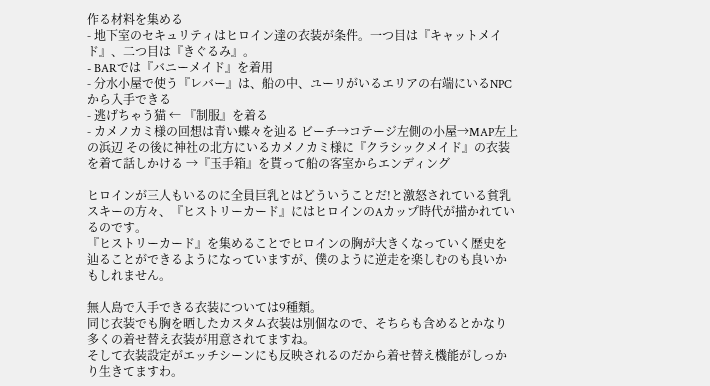作る材料を集める
- 地下室のセキュリティはヒロイン達の衣装が条件。一つ目は『キャットメイド』、二つ目は『きぐるみ』。
- BARでは『バニーメイド』を着用
- 分水小屋で使う『レバー』は、船の中、ユーリがいるエリアの右端にいるNPCから入手できる
- 逃げちゃう猫 ← 『制服』を着る
- カメノカミ様の回想は青い蝶々を辿る ビーチ→コテージ左側の小屋→MAP左上の浜辺 その後に神社の北方にいるカメノカミ様に『クラシックメイド』の衣装を着て話しかける →『玉手箱』を貰って船の客室からエンディング

ヒロインが三人もいるのに全員巨乳とはどういうことだ!と激怒されている貧乳スキーの方々、『ヒストリーカード』にはヒロインのAカップ時代が描かれているのです。
『ヒストリーカード』を集めることでヒロインの胸が大きくなっていく歴史を辿ることができるようになっていますが、僕のように逆走を楽しむのも良いかもしれません。

無人島で入手できる衣装については9種類。
同じ衣装でも胸を晒したカスタム衣装は別個なので、そちらも含めるとかなり多くの着せ替え衣装が用意されてますね。
そして衣装設定がエッチシーンにも反映されるのだから着せ替え機能がしっかり生きてますわ。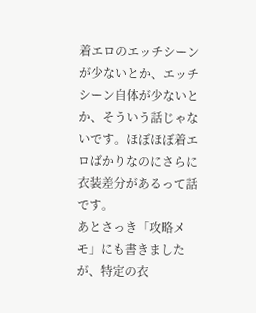着エロのエッチシーンが少ないとか、エッチシーン自体が少ないとか、そういう話じゃないです。ほぼほぼ着エロばかりなのにさらに衣装差分があるって話です。
あとさっき「攻略メモ」にも書きましたが、特定の衣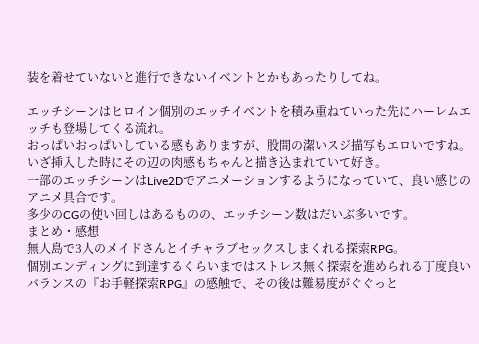装を着せていないと進行できないイベントとかもあったりしてね。

エッチシーンはヒロイン個別のエッチイベントを積み重ねていった先にハーレムエッチも登場してくる流れ。
おっぱいおっぱいしている感もありますが、股間の潔いスジ描写もエロいですね。いざ挿入した時にその辺の肉感もちゃんと描き込まれていて好き。
一部のエッチシーンはLive2Dでアニメーションするようになっていて、良い感じのアニメ具合です。
多少のCGの使い回しはあるものの、エッチシーン数はだいぶ多いです。
まとめ・感想
無人島で3人のメイドさんとイチャラブセックスしまくれる探索RPG。
個別エンディングに到達するくらいまではストレス無く探索を進められる丁度良いバランスの『お手軽探索RPG』の感触で、その後は難易度がぐぐっと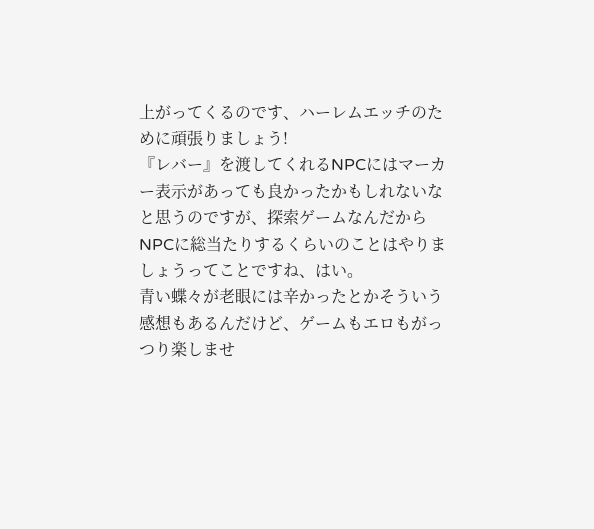上がってくるのです、ハーレムエッチのために頑張りましょう!
『レバー』を渡してくれるNPCにはマーカー表示があっても良かったかもしれないなと思うのですが、探索ゲームなんだからNPCに総当たりするくらいのことはやりましょうってことですね、はい。
青い蝶々が老眼には辛かったとかそういう感想もあるんだけど、ゲームもエロもがっつり楽しませ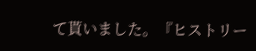て貰いました。『ヒストリー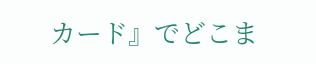カード』でどこま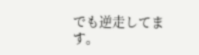でも逆走してます。